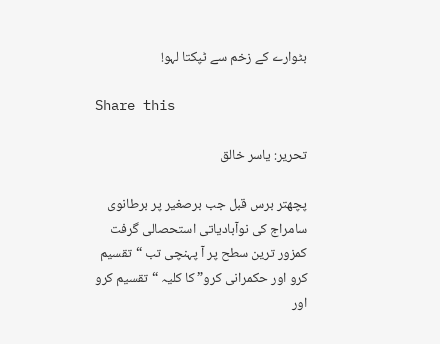بٹوارے کے زخم سے ٹپکتا لہو!

Share this

تحریر: یاسر خالق

پچھتر برس قبل جب برصغیر پر برطانوی سامراج کی نوآبادیاتی استحصالی گرفت کمزور ترین سطح پر آ پہنچی تب “تقسیم کرو اور حکمرانی کرو” کا کلیہ “تقسیم کرو اور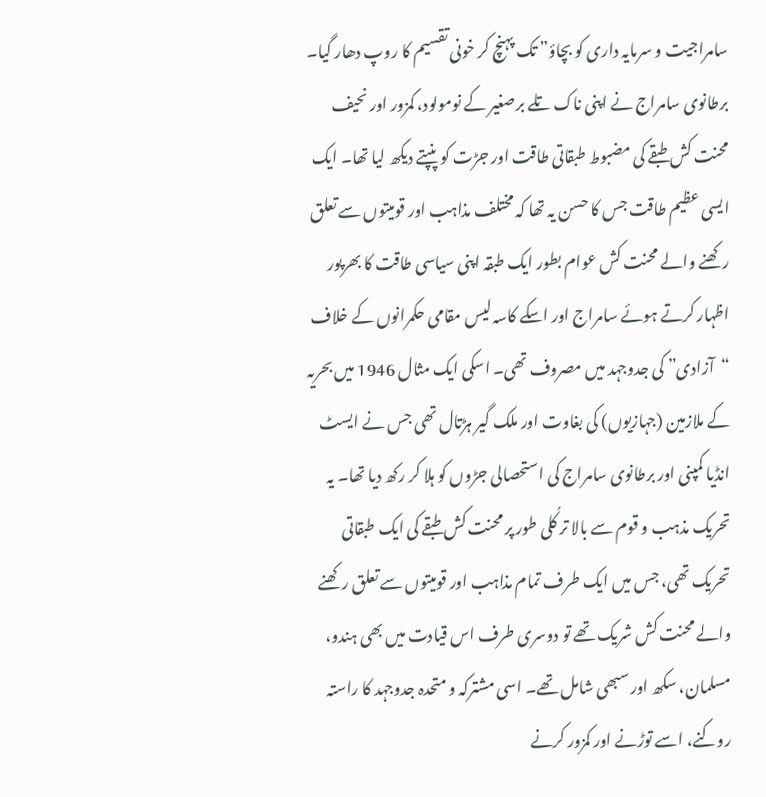سامراجیت و سرمایہ داری کو بچاؤ” تک پہنچ کر خونی تقسیم کا روپ دھار گیا۔ برطانوی سامراج نے اپنی ناک تلے برصغیر کے نومولود، کمزور اور نحیف محنت کش طبقے کی مضبوط طبقاتی طاقت اور جڑت کو پنپتے دیکھ لیا تھا۔ ایک ایسی عظیم طاقت جس کا حسن یہ تھا کہ مختلف مذاہب اور قومیتوں سے تعلق رکھنے والے محنت کش عوام بطور ایک طبقہ اپنی سیاسی طاقت کا بھرپور اظہار کرتے ہوئے سامراج اور اسکے کاسہ لیس مقامی حکمرانوں کے خلاف “آزادی” کی جدوجہد میں مصروف تھی۔ اسکی ایک مثال 1946 میں بحریہ کے ملازمین (جہازیوں) کی بغاوت اور ملک گیر ہڑتال تھی جس نے ایسٹ انڈیا کمپنی اور برطانوی سامراج کی استحصالی جڑوں کو ہلا کر رکھ دیا تھا۔ یہ تحریک مذہب و قوم سے بالا تر کُلی طور پر محنت کش طبقے کی ایک طبقاتی تحریک تھی، جس میں ایک طرف تمام مذاہب اور قومیتوں سے تعلق رکھنے والے محنت کش شریک تھے تو دوسری طرف اس قیادت میں بھی ہندو، مسلمان، سکھ اور سبھی شامل تھے۔ اسی مشترکہ و متحدہ جدوجہد کا راستہ روکنے، اسے توڑنے اور کمزور کرنے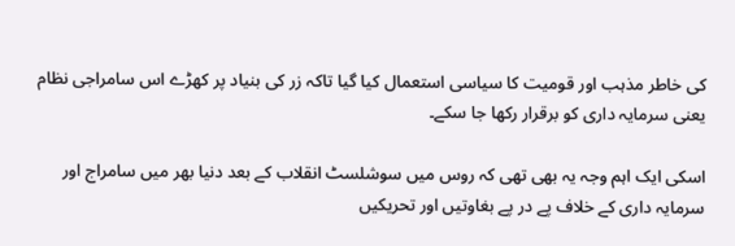کی خاطر مذہب اور قومیت کا سیاسی استعمال کیا گیا تاکہ زر کی بنیاد پر کھڑے اس سامراجی نظام یعنی سرمایہ داری کو برقرار رکھا جا سکے۔

اسکی ایک اہم وجہ یہ بھی تھی کہ روس میں سوشلسٹ انقلاب کے بعد دنیا بھر میں سامراج اور سرمایہ داری کے خلاف پے در پے بغاوتیں اور تحریکیں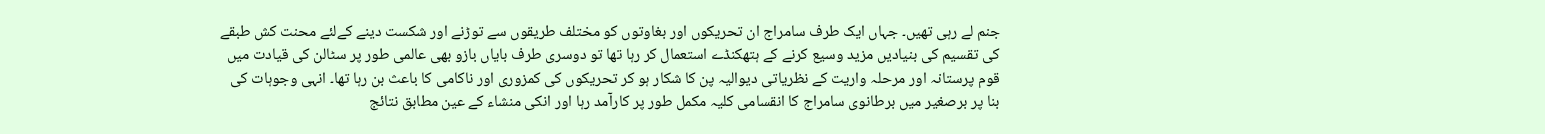جنم لے رہی تھیں۔ جہاں ایک طرف سامراج ان تحریکوں اور بغاوتوں کو مختلف طریقوں سے توڑنے اور شکست دینے کےلئے محنت کش طبقے کی تقسیم کی بنیادیں مزید وسیع کرنے کے ہتھکنڈے استعمال کر رہا تھا تو دوسری طرف بایاں بازو بھی عالمی طور پر سٹالن کی قیادت میں قوم پرستانہ اور مرحلہ واریت کے نظریاتی دیوالیہ پن کا شکار ہو کر تحریکوں کی کمزوری اور ناکامی کا باعث بن رہا تھا۔ انہی وجوہات کی بنا پر برصغیر میں برطانوی سامراج کا انقسامی کلیہ مکمل طور پر کارآمد رہا اور انکی منشاء کے عین مطابق نتائج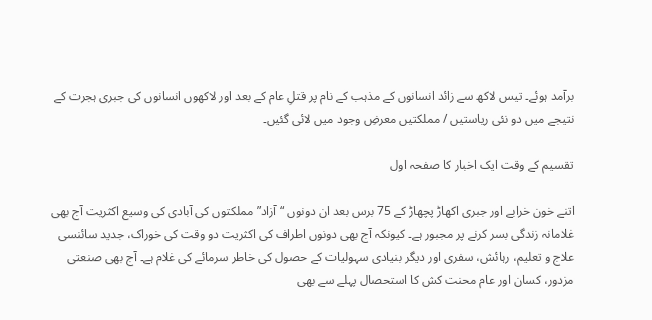برآمد ہوئے۔ تیس لاکھ سے زائد انسانوں کے مذہب کے نام پر قتلِ عام کے بعد اور لاکھوں انسانوں کی جبری ہجرت کے نتیجے میں دو نئی ریاستیں / مملکتیں معرضِ وجود میں لائی گئیں۔

تقسیم کے وقت ایک اخبار کا صفحہ اول

اتنے خون خرابے اور جبری اکھاڑ پچھاڑ کے 75 برس بعد ان دونوں “آزاد” مملکتوں کی آبادی کی وسیع اکثریت آج بھی غلامانہ زندگی بسر کرنے پر مجبور ہے۔ کیونکہ آج بھی دونوں اطراف کی اکثریت دو وقت کی خوراک، جدید سائنسی علاج و تعلیم، رہائش، سفری اور دیگر بنیادی سہولیات کے حصول کی خاطر سرمائے کی غلام ہے۔ آج بھی صنعتی مزدور، کسان اور عام محنت کش کا استحصال پہلے سے بھی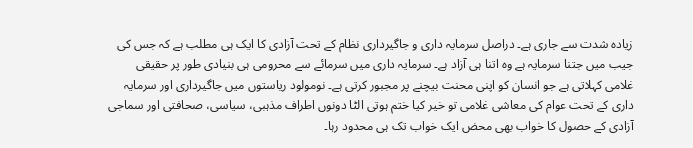زیادہ شدت سے جاری ہے۔ دراصل سرمایہ داری و جاگیرداری نظام کے تحت آزادی کا ایک ہی مطلب ہے کہ جس کی جیب میں جتنا سرمایہ ہے وہ اتنا ہی آزاد ہے۔ سرمایہ داری میں سرمائے سے محرومی ہی بنیادی طور پر حقیقی غلامی کہلاتی ہے جو انسان کو اپنی محنت بیچنے پر مجبور کرتی ہے۔ نومولود ریاستوں میں جاگیرداری اور سرمایہ داری کے تحت عوام کی معاشی غلامی تو خیر کیا ختم ہوتی الٹا دونوں اطراف مذہبی، سیاسی، صحافتی اور سماجی آزادی کے حصول کا خواب بھی محض ایک خواب تک ہی محدود رہا۔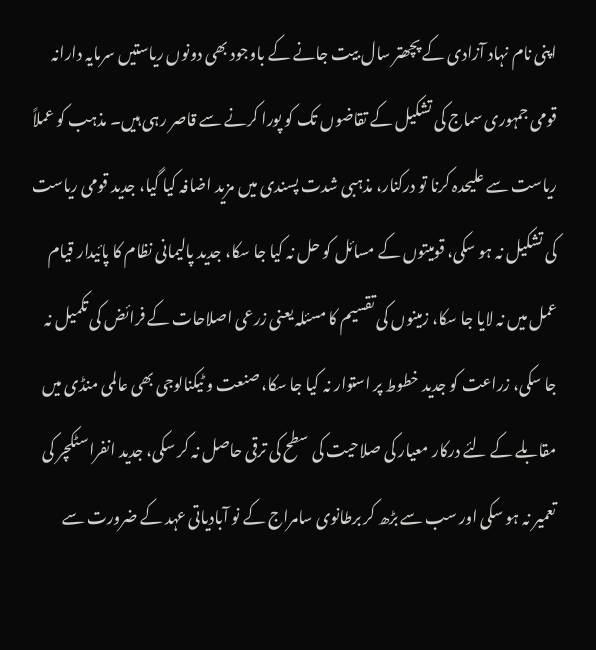اپنی نام نہاد آزادی کے پچھتر سال بیت جانے کے باوجود بھی دونوں ریاستیں سرمایہ دارانہ قومی جمہوری سماج کی تشکیل کے تقاضوں تک کو پورا کرنے سے قاصر رہی ہیں۔ مذہب کو عملاً ریاست سے علیحدہ کرنا تو درکنار، مذہبی شدت پسندی میں مزید اضافہ کیا گیا، جدید قومی ریاست کی تشکیل نہ ہو سکی، قومیتوں کے مسائل کو حل نہ کیا جا سکا، جدید پالیمانی نظام کا پائیدار قیام عمل میں نہ لایا جا سکا، زمینوں کی تقسیم کا مسئلہ یعنی زرعی اصلاحات کے فرائض کی تکمیل نہ جا سکی، زراعت کو جدید خطوط پر استوار نہ کیا جا سکا، صنعت و ٹیکنالوجی بھی عالمی منڈی میں مقابلے کے لئے درکار معیار کی صلاحیت کی سطح کی ترقی حاصل نہ کر سکی، جدید انفراسٹکچر کی تعمیر نہ ہو سکی اور سب سے بڑھ کر برطانوی سامراج کے نو آبادیاتی عہد کے ضرورت سے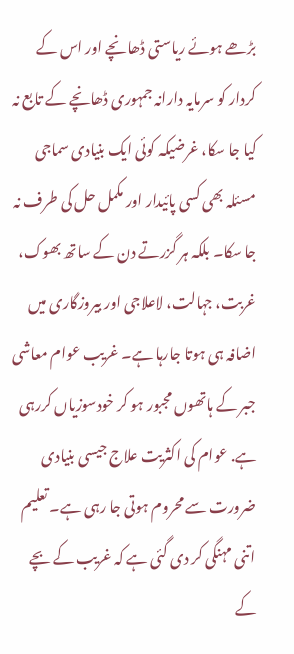بڑھے ہوئے ریاستی ڈھانچے اور اس کے کردار کو سرمایہ دارانہ جمہوری ڈھانچے کے تابع نہ کیا جا سکا، غرضیکہ کوئی ایک بنیادی سماجی مسئلہ بھی کسی پائیدار اور مکمل حل کی طرف نہ جا سکا۔ بلکہ ہر گزرتے دن کے ساتھ بھوک، غربت، جہالت، لاعلاجی اور بیروزگاری میں اضافہ ہی ہوتا جارہا ہے۔ غریب عوام معاشی جبر کے ہاتھوں مجبور ہو کر خودسوزیاں کررہی ہے. عوام کی اکثریت علاج جیسی بنیادی ضرورت سے محروم ہوتی جا رہی ہے۔ تعلیم اتنی مہنگی کر دی گئی ہے کہ غریب کے بچے کے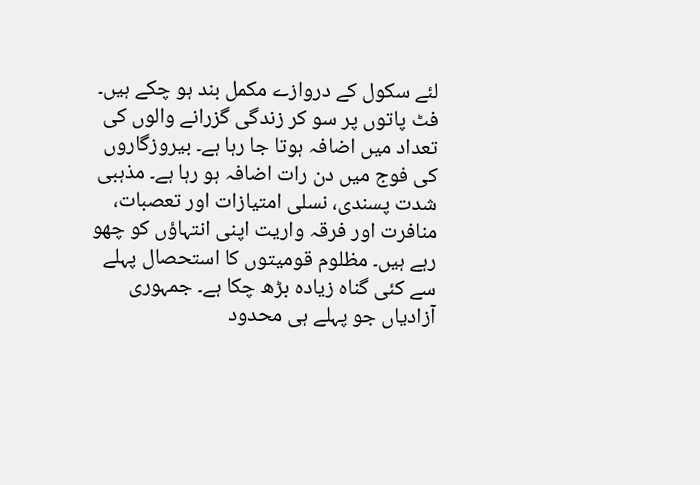لئے سکول کے دروازے مکمل بند ہو چکے ہیں۔ فٹ پاتوں پر سو کر زندگی گزرانے والوں کی تعداد میں اضافہ ہوتا جا رہا ہے۔ بیروزگاروں کی فوج میں دن رات اضافہ ہو رہا ہے۔ مذہبی شدت پسندی، نسلی امتیازات اور تعصبات، منافرت اور فرقہ واریت اپنی انتہاؤں کو چھو رہے ہیں۔ مظلوم قومیتوں کا استحصال پہلے سے کئی گناہ زیادہ بڑھ چکا ہے۔ جمہوری آزادیاں جو پہلے ہی محدود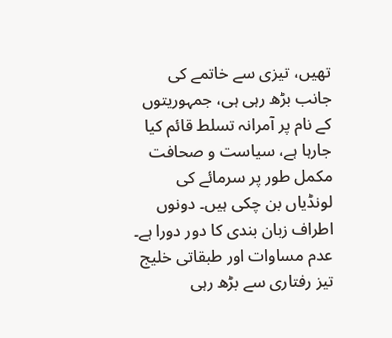تھیں، تیزی سے خاتمے کی جانب بڑھ رہی ہی، جمہوریتوں کے نام پر آمرانہ تسلط قائم کیا جارہا ہے، سیاست و صحافت مکمل طور پر سرمائے کی لونڈیاں بن چکی ہیں۔ دونوں اطراف زبان بندی کا دور دورا ہے۔ عدم مساوات اور طبقاتی خلیج تیز رفتاری سے بڑھ رہی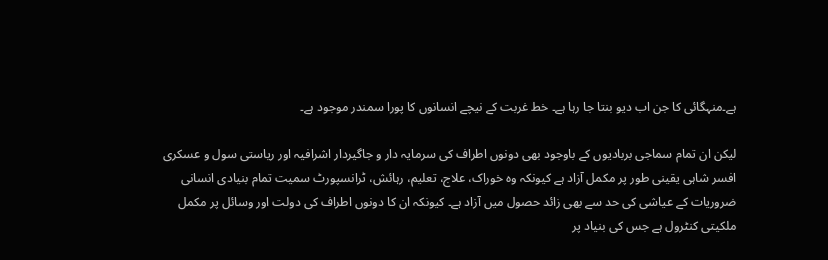ہے۔منہگائی کا جن اب دیو بنتا جا رہا ہے۔ خط غربت کے نیچے انسانوں کا پورا سمندر موجود ہے۔

لیکن ان تمام سماجی بربادیوں کے باوجود بھی دونوں اطراف کی سرمایہ دار و جاگیردار اشرافیہ اور ریاستی سول و عسکری افسر شاہی یقینی طور پر مکمل آزاد ہے کیونکہ وہ خوراک، علاج، تعلیم، رہائش، ٹرانسپورٹ سمیت تمام بنیادی انسانی ضروریات کے عیاشی کی حد سے بھی زائد حصول میں آزاد ہے۔ کیونکہ ان کا دونوں اطراف کی دولت اور وسائل پر مکمل ملکیتی کنٹرول ہے جس کی بنیاد پر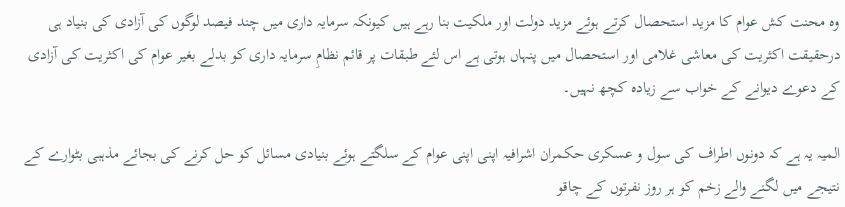وہ محنت کش عوام کا مزید استحصال کرتے ہوئے مزید دولت اور ملکیت بنا رہے ہیں کیونکہ سرمایہ داری میں چند فیصد لوگوں کی آزادی کی بنیاد ہی درحقیقت اکثریت کی معاشی غلامی اور استحصال میں پنہاں ہوتی ہے اس لئے طبقات پر قائم نظامِ سرمایہ داری کو بدلے بغیر عوام کی اکثریت کی آزادی کے دعوے دیوانے کے خواب سے زیادہ کچھ نہیں۔

المیہ یہ ہے کہ دونوں اطراف کی سول و عسکری حکمران اشرافیہ اپنی اپنی عوام کے سلگتے ہوئے بنیادی مسائل کو حل کرنے کی بجائے مذہبی بٹوارے کے نتیجے میں لگنے والے زخم کو ہر روز نفرتوں کے چاقو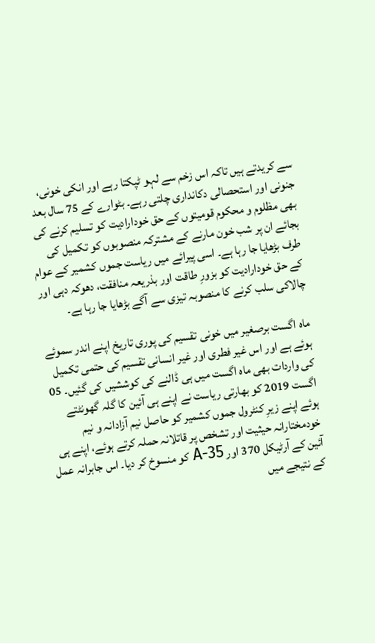سے کریدتے ہیں تاکہ اس زخم سے لہو ٹپکتا رہے اور انکی خونی، جنونی اور استحصالی دکانداری چلتی رہے۔ بٹوارے کے 75 سال بعد بھی مظلوم و محکوم قومیتوں کے حق خودارادیت کو تسلیم کرنے کی بجائے ان پر شب خون مارنے کے مشترکہ منصوبوں کو تکمیل کی طرف بڑھایا جا رہا ہے۔ اسی پیرائے میں ریاست جموں کشمیر کے عوام کے حق خودارادیت کو بزورِ طاقت اور بذریعہ منافقت، دھوکہ دہی اور چالاکی سلب کرنے کا منصوبہ تیزی سے آگے بڑھایا جا رہا ہے۔

ماہ اگست برصغیر میں خونی تقسیم کی پوری تاریخ اپنے اندر سموئے ہوئے ہے اور اس غیر فطری اور غیر انسانی تقسیم کی حتمی تکمیل کی واردات بھی ماہ اگست میں ہی ڈالنے کی کوششیں کی گئیں۔ 05 اگست 2019 کو بھارتی ریاست نے اپنے ہی آئین کا گلہ گھونٹتے ہوئے اپنے زیرِ کنٹرول جموں کشمیر کو حاصل نیم آزادانہ و نیم خودمختارانہ حیثیت اور تشخص پر قاتلانہ حملہ کرتے ہوئے، اپنے ہی آئین کے آرٹیکل 370 اور 35-A کو منسوخ کر دیا۔ اس جابرانہ عمل کے نتیجے میں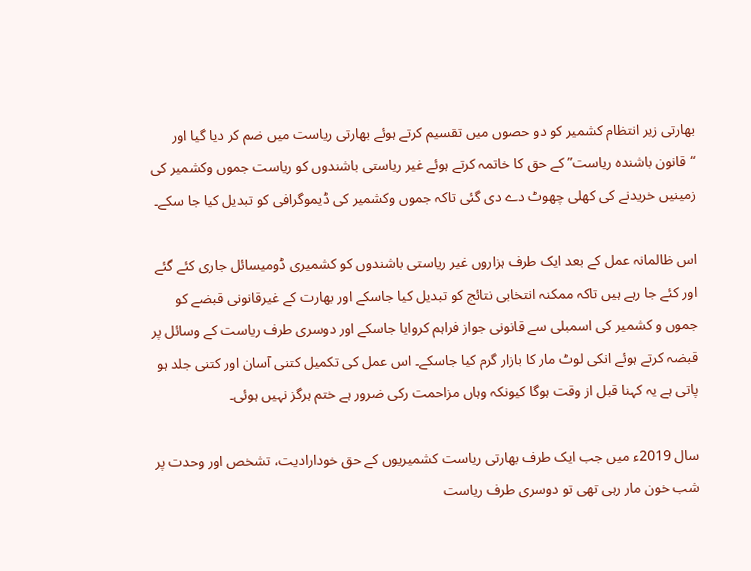بھارتی زیر انتظام کشمیر کو دو حصوں میں تقسیم کرتے ہوئے بھارتی ریاست میں ضم کر دیا گیا اور “قانون باشندہ ریاست” کے حق کا خاتمہ کرتے ہوئے غیر ریاستی باشندوں کو ریاست جموں وکشمیر کی زمینیں خریدنے کی کھلی چھوٹ دے دی گئی تاکہ جموں وکشمیر کی ڈیموگرافی کو تبدیل کیا جا سکے۔

اس ظالمانہ عمل کے بعد ایک طرف ہزاروں غیر ریاستی باشندوں کو کشمیری ڈومیسائل جاری کئے گئے اور کئے جا رہے ہیں تاکہ ممکنہ انتخابی نتائج کو تبدیل کیا جاسکے اور بھارت کے غیرقانونی قبضے کو جموں و کشمیر کی اسمبلی سے قانونی جواز فراہم کروایا جاسکے اور دوسری طرف ریاست کے وسائل پر قبضہ کرتے ہوئے انکی لوٹ مار کا بازار گرم کیا جاسکے۔ اس عمل کی تکمیل کتنی آسان اور کتنی جلد ہو پاتی ہے یہ کہنا قبل از وقت ہوگا کیونکہ وہاں مزاحمت رکی ضرور ہے ختم ہرگز نہیں ہوئی۔

سال 2019ء میں جب ایک طرف بھارتی ریاست کشمیریوں کے حق خودارادیت، تشخص اور وحدت پر شب خون مار رہی تھی تو دوسری طرف ریاست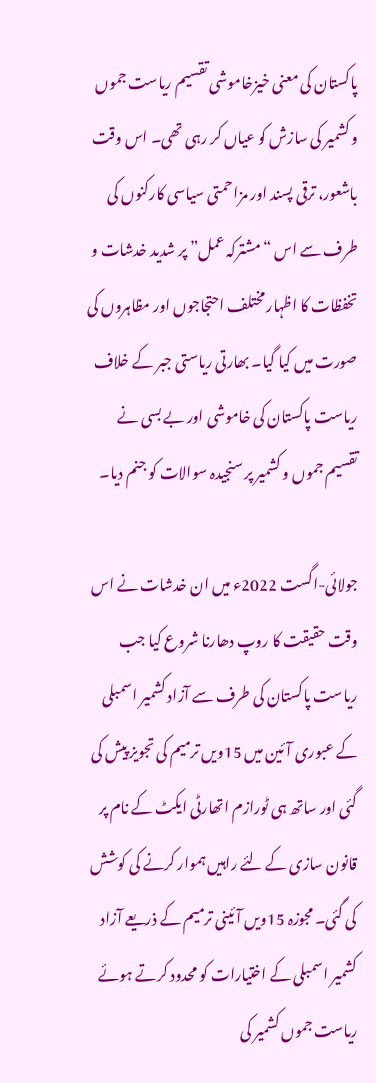پاکستان کی معنی خیزخاموشی تقسیم ریاست جموں و کشمیر کی سازش کو عیاں کر رہی تھی۔ اس وقت باشعور، ترقی پسند اور مزاحمتی سیاسی کارکنوں کی طرف سے اس “مشترکہ عمل” پر شدید خدشات و تخفظات کا اظہار مختلف احتجاجوں اور مظاہروں کی صورت میں کیا گیا۔ بھارتی ریاستی جبر کے خلاف ریاست پاکستان کی خاموشی اور بے بسی نے تقسیم جموں و کشمیر پر سنجیدہ سوالات کو جنم دیا۔

جولائی-اگست 2022ء میں ان خدشات نے اس وقت حقیقت کا روپ دھارنا شروع کیا جب ریاست پاکستان کی طرف سے آزاد کشمیر اسمبلی کے عبوری آئین میں 15ویں ترمیم کی تجویز پیش کی گئی اور ساتھ ہی ٹورازم اتھارٹی ایکٹ کے نام پر قانون سازی کے لئے راہیں ہموار کرنے کی کوشش کی گئی۔ مجوزہ 15ویں آئینی ترمیم کے ذریعے آزاد کشمیر اسمبلی کے اختیارات کو محدود کرتے ہوئے ریاست جموں کشمیر کی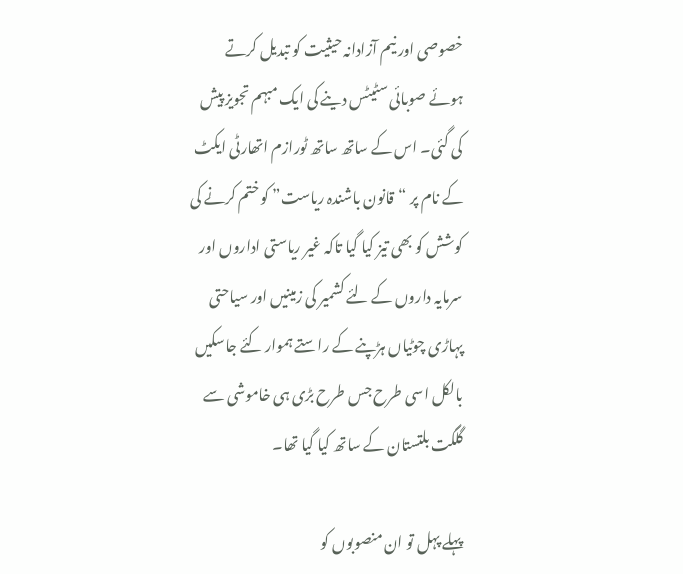خصوصی اور نیم آزادانہ حیثیت کو تبدیل کرتے ہوئے صوبائی سٹیٹس دینے کی ایک مبہم تجویز پیش کی گئی۔ اس کے ساتھ ساتھ ٹورازم اتھارٹی ایکٹ کے نام پر “قانون باشندہ ریاست” کو ختم کرنے کی کوشش کو بھی تیز کیا گیا تاکہ غیر ریاستی اداروں اور سرمایہ داروں کے لئے کشمیر کی زمینیں اور سیاحتی پہاڑی چوٹیاں ہڑپنے کے راستے ہموار کئے جاسکیں بالکل اسی طرح جس طرح بڑی ہی خاموشی سے گلگت بلتستان کے ساتھ کیا گیا تھا۔

پہلے پہل تو ان منصوبوں کو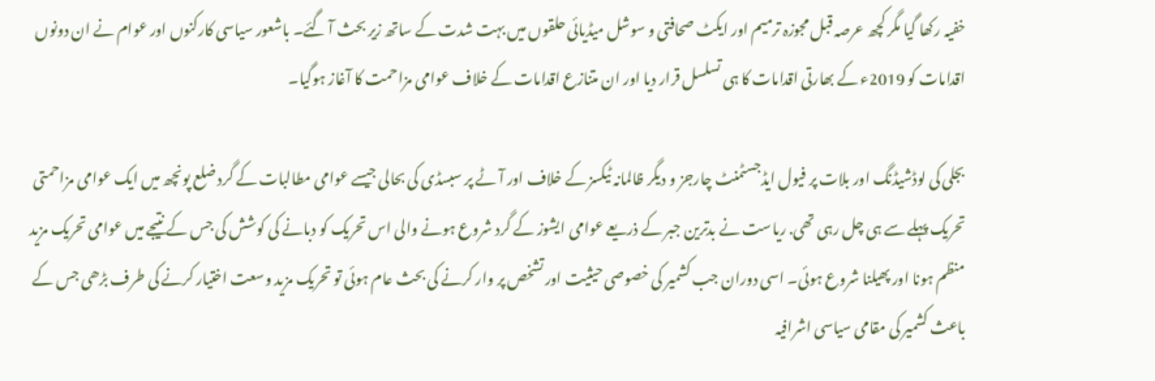خفیہ رکھا گیا مگر کچھ عرصہ قبل مجوزہ ترمیم اور ایکٹ صحافتی و سوشل میڈیائی حلقوں میں بہت شدت کے ساتھ زیر بحث آ گئے۔ باشعور سیاسی کارکنوں اور عوام نے ان دونوں اقدامات کو 2019ء کے بھارتی اقدامات کا ہی تسلسل قرار دیا اور ان متنازع اقدامات کے خلاف عوامی مزاحمت کا آغاز ہوگیا۔

بجلی کی لوڈشیڈنگ اور بلات پر فیول ایڈجسٹمنٹ چارجز و دیگر ظالمانہ ٹیکسز کے خلاف اور آٹے پر سبسڈی کی بحالی جیسے عوامی مطالبات کے گرد ضلع پونچھ میں ایک عوامی مزاحمتی تحریک پہلے سے ہی چل رہی تھی. ریاست نے بدترین جبر کے ذریعے عوامی ایشوز کے گرد شروع ہونے والی اس تحریک کو دبانے کی کوشش کی جس کے نتیجے میں عوامی تحریک مزید منظم ہونا اور پھیلنا شروع ہوئی۔ اسی دوران جب کشمیر کی خصوصی حیثیت اور تشخص پر وار کرنے کی بحث عام ہوئی تو تحریک مزید وسعت اختیار کرنے کی طرف بڑھی جس کے باعث کشمیر کی مقامی سیاسی اشرافیہ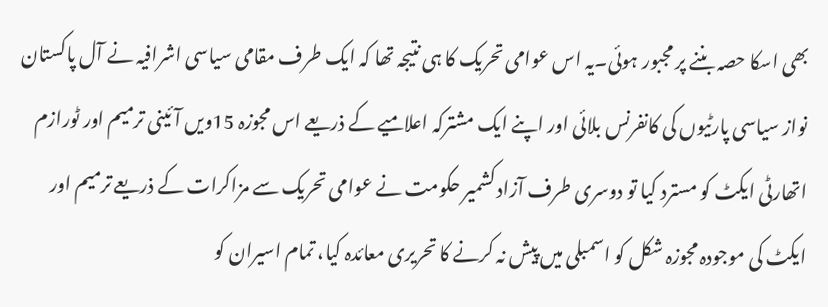بھی اسکا حصہ بننے پر مجبور ہوئی۔یہ اس عوامی تحریک کا ہی نتیجہ تھا کہ ایک طرف مقامی سیاسی اشرافیہ نے آل پاکستان نواز سیاسی پارٹیوں کی کانفرنس بلائی اور اپنے ایک مشترکہ اعلامیے کے ذریعے اس مجوزہ 15ویں آئینی ترمیم اور ٹورازم اتھارٹی ایکٹ کو مسترد کیا تو دوسری طرف آزاد کشمیر حکومت نے عوامی تحریک سے مزاکرات کے ذریعے ترمیم اور ایکٹ کی موجودہ مجوزہ شکل کو اسمبلی میں پیش نہ کرنے کا تحریری معائدہ کیا، تمام اسیران کو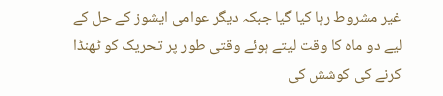غیر مشروط رہا کیا گیا جبکہ دیگر عوامی ایشوز کے حل کے لیے دو ماہ کا وقت لیتے ہوئے وقتی طور پر تحریک کو ٹھنڈا کرنے کی کوشش کی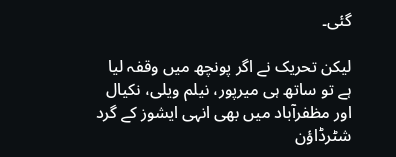گئی۔

لیکن تحریک نے اگر پونچھ میں وقفہ لیا ہے تو ساتھ ہی میرپور، نیلم ویلی، نکیال اور مظفرآباد میں بھی انہی ایشوز کے گرد شٹرڈاؤن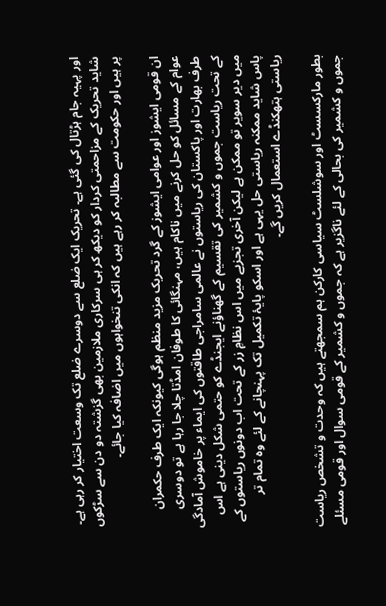اور پہیہ جام ہڑتال کی گئی ہے۔ تحریک ایک ضلع سے دوسرے ضلع تک وسعت اختیار کر رہی ہے۔ شاید تحریک کے مزاحمتی کردار کو دیکھ کر ہی سرکاری ملازمین بھی گزشتہ دو دن سے سڑکوں پر ہیں اور حکومت سے مطالبہ کر رہے ہیں کہ انکی تنخواہوں میں اضافہ کیا جائے۔

ان قومی ایشوز اور عوامی ایشوز کے گرد تحریک مزید منظم ہوگی کیونکہ ایک طرف حکمران عوام کے مسائل کو حل کرنے میں ناکام ہیں، مہنگائی کا طوفان امڈتا چلا جا رہا ہے تو دوسری طرف بھارت اور پاکستان کی ریاستوں نے عالمی سامراجی طاقتوں کی ایماء پر خاموش آمادگی کے تحت ریاست جموں و کشمیر کی تقسیم کے گھناؤنے ایجنڈے کو حتمی شکل دینی ہے اس میں دیر سویر تو ممکن ہے لیکن آخری تجزیے میں اس نظامِ زر کے تحت اب دونوں ریاستوں کے پاس شاید ممکنہ ریاستی حل یہی ہے اور اسکو پایۂ تکمیل تک پہنچانے کے لئے وہ تمام تر ریاستی ہتھکنڈے استعمال کریں گے۔

بطور مارکسسٹ اور سوشلسٹ سیاسی کارکن ہم سمجھتے ہیں کہ وحدت و تشخص ریاست جموں و کشمیر کی بحالی کے لئے ناگزیر ہے کہ جموں و کشمیر کے قومی سوال اور قومی مسئلے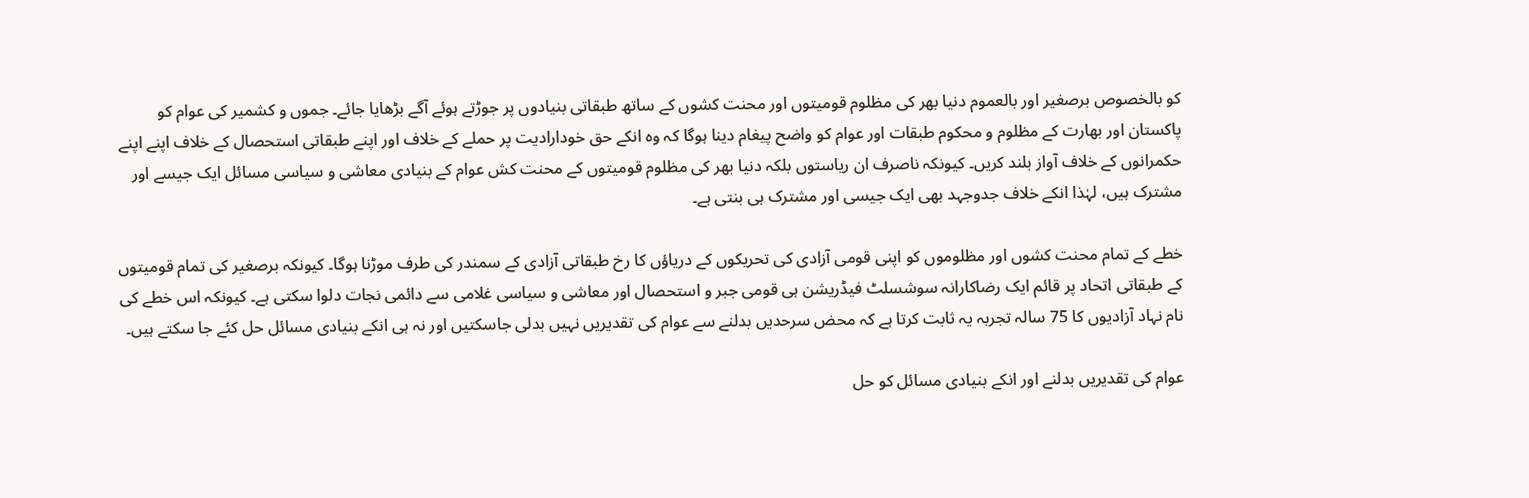کو بالخصوص برصغیر اور بالعموم دنیا بھر کی مظلوم قومیتوں اور محنت کشوں کے ساتھ طبقاتی بنیادوں پر جوڑتے ہوئے آگے بڑھایا جائے۔ جموں و کشمیر کی عوام کو پاکستان اور بھارت کے مظلوم و محکوم طبقات اور عوام کو واضح پیغام دینا ہوگا کہ وہ انکے حق خودارادیت پر حملے کے خلاف اور اپنے طبقاتی استحصال کے خلاف اپنے اپنے حکمرانوں کے خلاف آواز بلند کریں۔ کیونکہ ناصرف ان ریاستوں بلکہ دنیا بھر کی مظلوم قومیتوں کے محنت کش عوام کے بنیادی معاشی و سیاسی مسائل ایک جیسے اور مشترک ہیں، لہٰذا انکے خلاف جدوجہد بھی ایک جیسی اور مشترک ہی بنتی ہے۔

خطے کے تمام محنت کشوں اور مظلوموں کو اپنی قومی آزادی کی تحریکوں کے دریاؤں کا رخ طبقاتی آزادی کے سمندر کی طرف موڑنا ہوگا۔ کیونکہ برصغیر کی تمام قومیتوں کے طبقاتی اتحاد پر قائم ایک رضاکارانہ سوشسلٹ فیڈریشن ہی قومی جبر و استحصال اور معاشی و سیاسی غلامی سے دائمی نجات دلوا سکتی ہے۔ کیونکہ اس خطے کی نام نہاد آزادیوں کا 75 سالہ تجربہ یہ ثابت کرتا ہے کہ محض سرحدیں بدلنے سے عوام کی تقدیریں نہیں بدلی جاسکتیں اور نہ ہی انکے بنیادی مسائل حل کئے جا سکتے ہیں۔

عوام کی تقدیریں بدلنے اور انکے بنیادی مسائل کو حل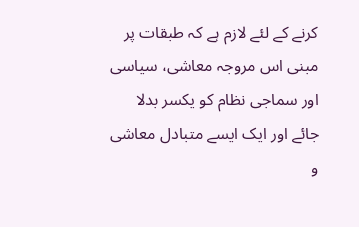کرنے کے لئے لازم ہے کہ طبقات پر مبنی اس مروجہ معاشی، سیاسی اور سماجی نظام کو یکسر بدلا جائے اور ایک ایسے متبادل معاشی و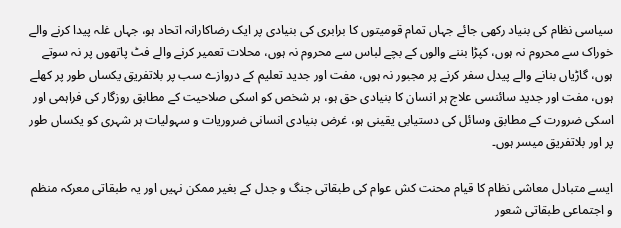سیاسی نظام کی بنیاد رکھی جائے جہاں تمام قومیتوں کا برابری کی بنیادی پر ایک رضاکارانہ اتحاد ہو، جہاں غلہ پیدا کرنے والے خوراک سے محروم نہ ہوں، کپڑا بننے والوں کے بچے لباس سے محروم نہ ہوں، محلات تعمیر کرنے والے فٹ پاتھوں پر نہ سوتے ہوں، گاڑیاں بنانے والے پیدل سفر کرنے پر مجبور نہ ہوں، مفت اور جدید تعلیم کے دروازے سب پر بلاتفریق یکساں طور پر کھلے ہوں، مفت اور جدید سائنسی علاج ہر انسان کا بنیادی حق ہو، ہر شخص کو اسکی صلاحیت کے مطابق روزگار کی فراہمی اور اسکی ضرورت کے مطابق وسائل کی دستیابی یقینی ہو، غرض بنیادی انسانی ضروریات و سہولیات ہر شہری کو یکساں طور پر اور بلاتفریق میسر ہوں۔

ایسے متبادل معاشی نظام کا قیام محنت کش عوام کی طبقاتی جنگ و جدل کے بغیر ممکن نہیں اور یہ طبقاتی معرکہ منظم و اجتماعی طبقاتی شعور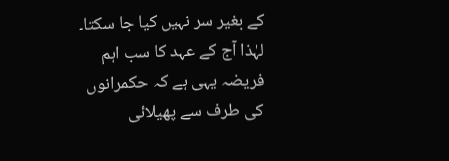کے بغیر سر نہیں کیا جا سکتا۔ لہٰذا آج کے عہد کا سب اہم فریضہ یہی ہے کہ حکمرانوں کی طرف سے پھیلائی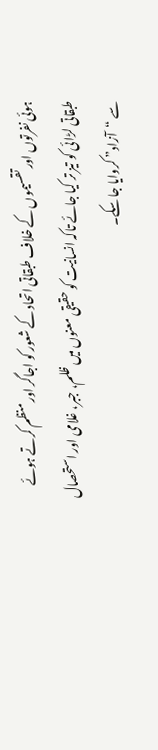ہوئی نفرتوں اور تقسیموں کے خلاف طبقاتی اتحاد کے شعور کو اجاگر اور منظم کرتے ہوئے طبقاتی لڑائی کو تیز تر کیا جائے تاکہ انسانیت کو حقیقی معنوں میں ظلم، جبر، غلامی اور استحصال سے “آزاد” کروایا جا سکے۔